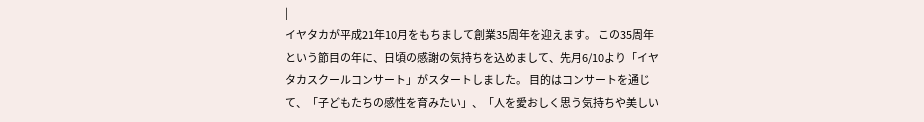|
イヤタカが平成21年10月をもちまして創業35周年を迎えます。 この35周年という節目の年に、日頃の感謝の気持ちを込めまして、先月6/10より「イヤタカスクールコンサート」がスタートしました。 目的はコンサートを通じて、「子どもたちの感性を育みたい」、「人を愛おしく思う気持ちや美しい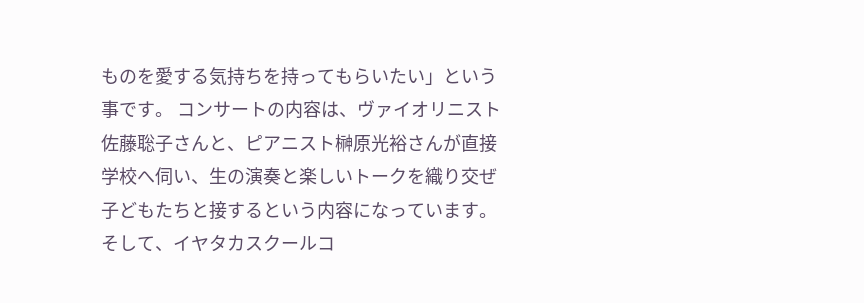ものを愛する気持ちを持ってもらいたい」という事です。 コンサートの内容は、ヴァイオリニスト佐藤聡子さんと、ピアニスト榊原光裕さんが直接学校へ伺い、生の演奏と楽しいトークを織り交ぜ子どもたちと接するという内容になっています。 そして、イヤタカスクールコ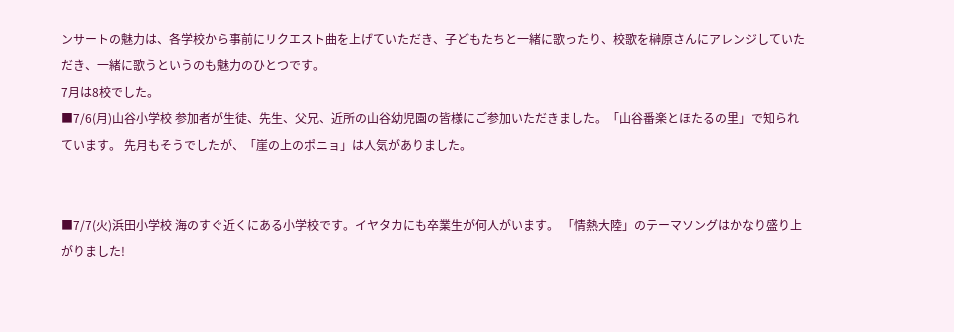ンサートの魅力は、各学校から事前にリクエスト曲を上げていただき、子どもたちと一緒に歌ったり、校歌を榊原さんにアレンジしていただき、一緒に歌うというのも魅力のひとつです。
7月は8校でした。
■7/6(月)山谷小学校 参加者が生徒、先生、父兄、近所の山谷幼児園の皆様にご参加いただきました。「山谷番楽とほたるの里」で知られています。 先月もそうでしたが、「崖の上のポニョ」は人気がありました。


■7/7(火)浜田小学校 海のすぐ近くにある小学校です。イヤタカにも卒業生が何人がいます。 「情熱大陸」のテーマソングはかなり盛り上がりました!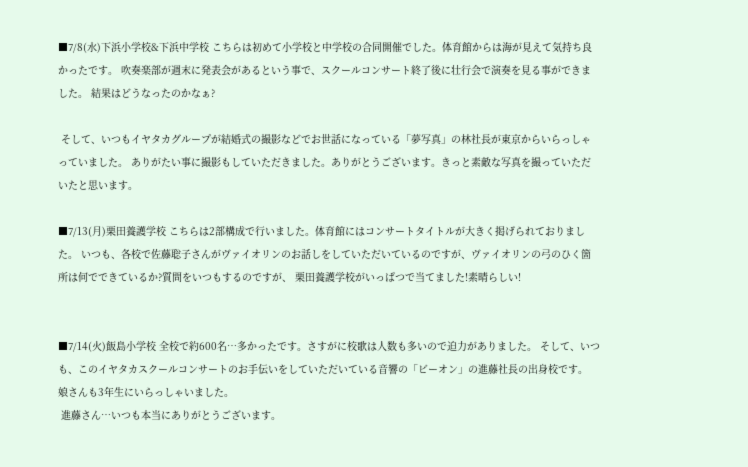■7/8(水)下浜小学校&下浜中学校 こちらは初めて小学校と中学校の合同開催でした。体育館からは海が見えて気持ち良かったです。 吹奏楽部が週末に発表会があるという事で、スクールコンサート終了後に壮行会で演奏を見る事ができました。 結果はどうなったのかなぁ?

 そして、いつもイヤタカグループが結婚式の撮影などでお世話になっている「夢写真」の林社長が東京からいらっしゃっていました。 ありがたい事に撮影もしていただきました。ありがとうございます。きっと素敵な写真を撮っていただいたと思います。

■7/13(月)栗田養護学校 こちらは2部構成で行いました。体育館にはコンサートタイトルが大きく掲げられておりました。 いつも、各校で佐藤聡子さんがヴァイオリンのお話しをしていただいているのですが、ヴァイオリンの弓のひく箇所は何でできているか?質問をいつもするのですが、 栗田養護学校がいっぱつで当てました!素晴らしい!


■7/14(火)飯島小学校 全校で約600名…多かったです。さすがに校歌は人数も多いので迫力がありました。 そして、いつも、このイヤタカスクールコンサートのお手伝いをしていただいている音響の「ビーオン」の進藤社長の出身校です。 娘さんも3年生にいらっしゃいました。
 進藤さん…いつも本当にありがとうございます。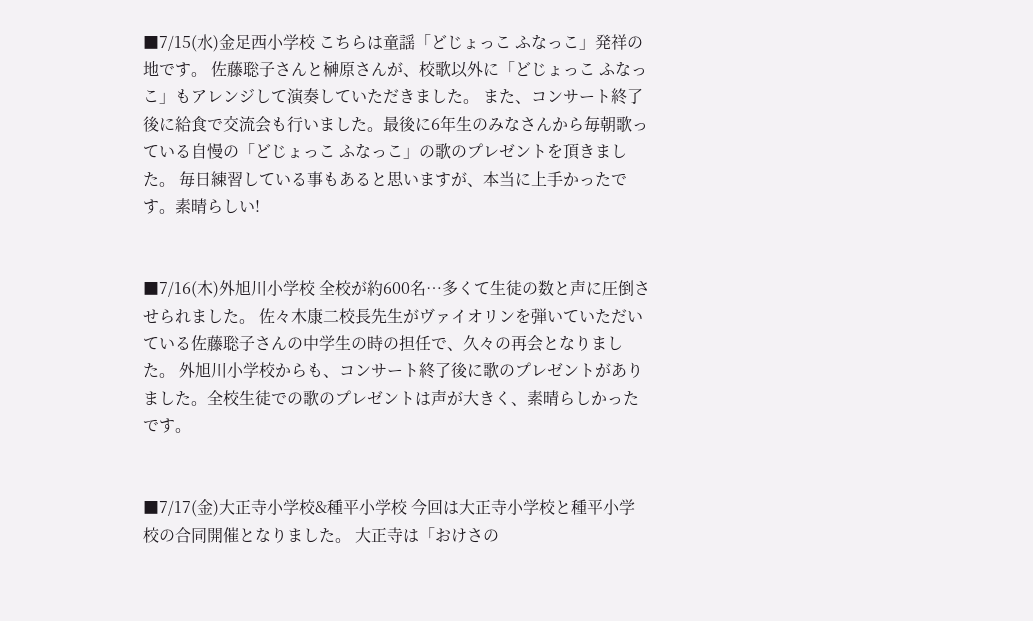■7/15(水)金足西小学校 こちらは童謡「どじょっこ ふなっこ」発祥の地です。 佐藤聡子さんと榊原さんが、校歌以外に「どじょっこ ふなっこ」もアレンジして演奏していただきました。 また、コンサート終了後に給食で交流会も行いました。最後に6年生のみなさんから毎朝歌っている自慢の「どじょっこ ふなっこ」の歌のプレゼントを頂きました。 毎日練習している事もあると思いますが、本当に上手かったです。素晴らしい!


■7/16(木)外旭川小学校 全校が約600名…多くて生徒の数と声に圧倒させられました。 佐々木康二校長先生がヴァイオリンを弾いていただいている佐藤聡子さんの中学生の時の担任で、久々の再会となりました。 外旭川小学校からも、コンサート終了後に歌のプレゼントがありました。全校生徒での歌のプレゼントは声が大きく、素晴らしかったです。


■7/17(金)大正寺小学校&種平小学校 今回は大正寺小学校と種平小学校の合同開催となりました。 大正寺は「おけさの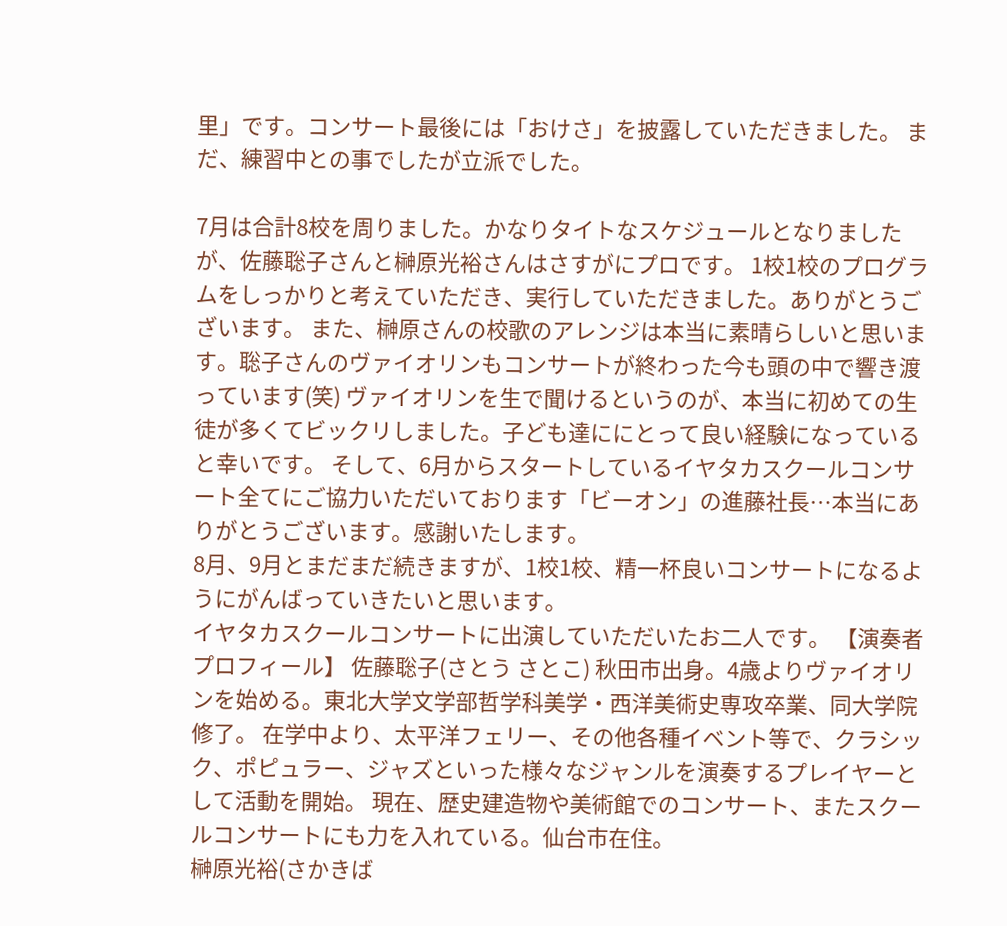里」です。コンサート最後には「おけさ」を披露していただきました。 まだ、練習中との事でしたが立派でした。

7月は合計8校を周りました。かなりタイトなスケジュールとなりましたが、佐藤聡子さんと榊原光裕さんはさすがにプロです。 1校1校のプログラムをしっかりと考えていただき、実行していただきました。ありがとうございます。 また、榊原さんの校歌のアレンジは本当に素晴らしいと思います。聡子さんのヴァイオリンもコンサートが終わった今も頭の中で響き渡っています(笑) ヴァイオリンを生で聞けるというのが、本当に初めての生徒が多くてビックリしました。子ども達ににとって良い経験になっていると幸いです。 そして、6月からスタートしているイヤタカスクールコンサート全てにご協力いただいております「ビーオン」の進藤社長…本当にありがとうございます。感謝いたします。
8月、9月とまだまだ続きますが、1校1校、精一杯良いコンサートになるようにがんばっていきたいと思います。
イヤタカスクールコンサートに出演していただいたお二人です。 【演奏者プロフィール】 佐藤聡子(さとう さとこ) 秋田市出身。4歳よりヴァイオリンを始める。東北大学文学部哲学科美学・西洋美術史専攻卒業、同大学院修了。 在学中より、太平洋フェリー、その他各種イベント等で、クラシック、ポピュラー、ジャズといった様々なジャンルを演奏するプレイヤーとして活動を開始。 現在、歴史建造物や美術館でのコンサート、またスクールコンサートにも力を入れている。仙台市在住。
榊原光裕(さかきば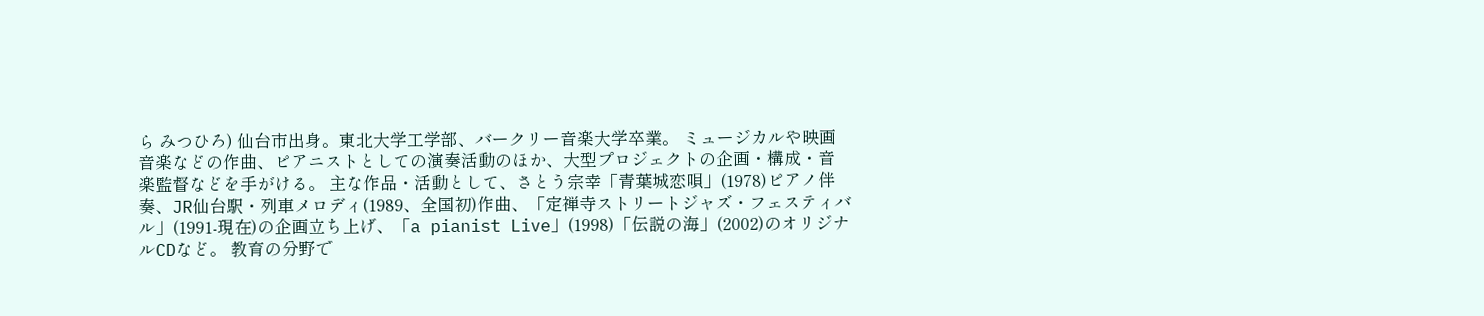ら みつひろ) 仙台市出身。東北大学工学部、バークリー音楽大学卒業。 ミュージカルや映画音楽などの作曲、ピアニストとしての演奏活動のほか、大型プロジェクトの企画・構成・音楽監督などを手がける。 主な作品・活動として、さとう宗幸「青葉城恋唄」(1978)ピアノ伴奏、JR仙台駅・列車メロディ(1989、全国初)作曲、「定禅寺ストリートジャズ・フェスティバル」(1991-現在)の企画立ち上げ、「a pianist Live」(1998)「伝説の海」(2002)のオリジナルCDなど。 教育の分野で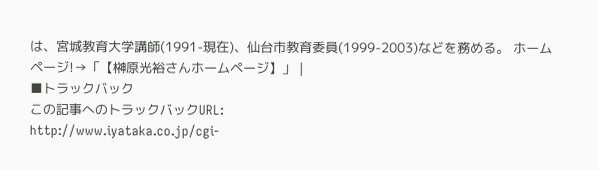は、宮城教育大学講師(1991-現在)、仙台市教育委員(1999-2003)などを務める。 ホームページ!→「【榊原光裕さんホームページ】」 |
■トラックバック
この記事へのトラックバックURL:
http://www.iyataka.co.jp/cgi-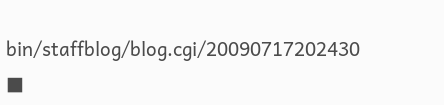bin/staffblog/blog.cgi/20090717202430
■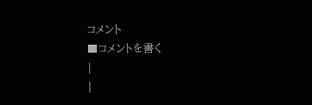コメント
■コメントを書く
|
|